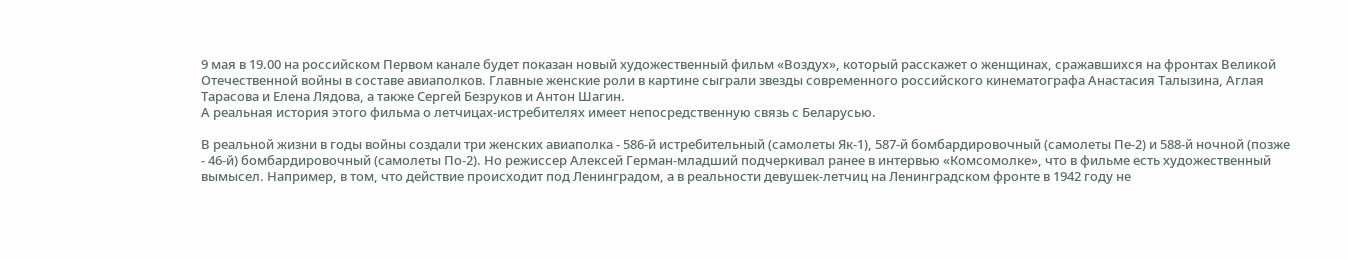9 мая в 19.00 на российском Первом канале будет показан новый художественный фильм «Воздух», который расскажет о женщинах, сражавшихся на фронтах Великой Отечественной войны в составе авиаполков. Главные женские роли в картине сыграли звезды современного российского кинематографа Анастасия Талызина, Аглая Тарасова и Елена Лядова, а также Сергей Безруков и Антон Шагин.
А реальная история этого фильма о летчицах-истребителях имеет непосредственную связь с Беларусью.

В реальной жизни в годы войны создали три женских авиаполка - 586-й истребительный (самолеты Як-1), 587-й бомбардировочный (самолеты Пе-2) и 588-й ночной (позже - 46-й) бомбардировочный (самолеты По-2). Но режиссер Алексей Герман-младший подчеркивал ранее в интервью «Комсомолке», что в фильме есть художественный вымысел. Например, в том, что действие происходит под Ленинградом, а в реальности девушек-летчиц на Ленинградском фронте в 1942 году не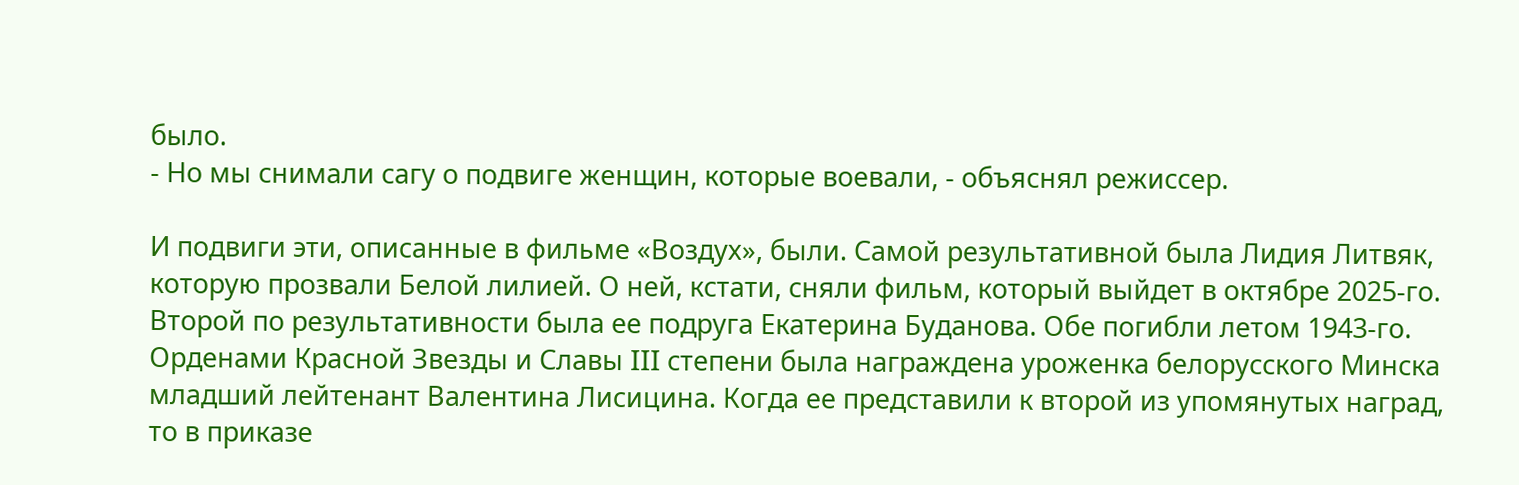было.
- Но мы снимали сагу о подвиге женщин, которые воевали, - объяснял режиссер.

И подвиги эти, описанные в фильме «Воздух», были. Самой результативной была Лидия Литвяк, которую прозвали Белой лилией. О ней, кстати, сняли фильм, который выйдет в октябре 2025-го. Второй по результативности была ее подруга Екатерина Буданова. Обе погибли летом 1943-го. Орденами Красной Звезды и Славы III степени была награждена уроженка белорусского Минска младший лейтенант Валентина Лисицина. Когда ее представили к второй из упомянутых наград, то в приказе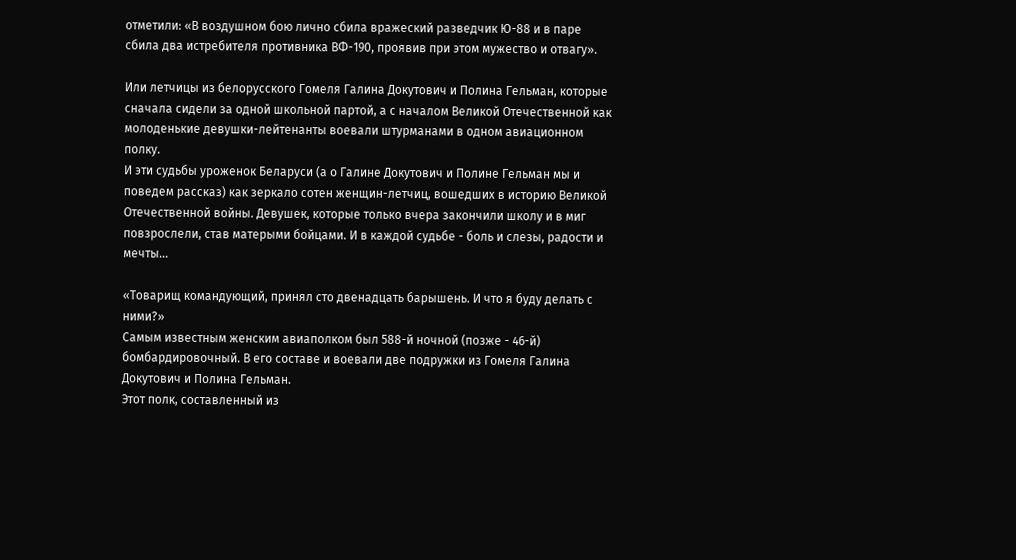отметили: «В воздушном бою лично сбила вражеский разведчик Ю-88 и в паре сбила два истребителя противника ВФ-190, проявив при этом мужество и отвагу».

Или летчицы из белорусского Гомеля Галина Докутович и Полина Гельман, которые сначала сидели за одной школьной партой, а с началом Великой Отечественной как молоденькие девушки-лейтенанты воевали штурманами в одном авиационном полку.
И эти судьбы уроженок Беларуси (а о Галине Докутович и Полине Гельман мы и поведем рассказ) как зеркало сотен женщин-летчиц, вошедших в историю Великой Отечественной войны. Девушек, которые только вчера закончили школу и в миг повзрослели, став матерыми бойцами. И в каждой судьбе - боль и слезы, радости и мечты...

«Товарищ командующий, принял сто двенадцать барышень. И что я буду делать с ними?»
Самым известным женским авиаполком был 588-й ночной (позже - 46-й) бомбардировочный. В его составе и воевали две подружки из Гомеля Галина Докутович и Полина Гельман.
Этот полк, составленный из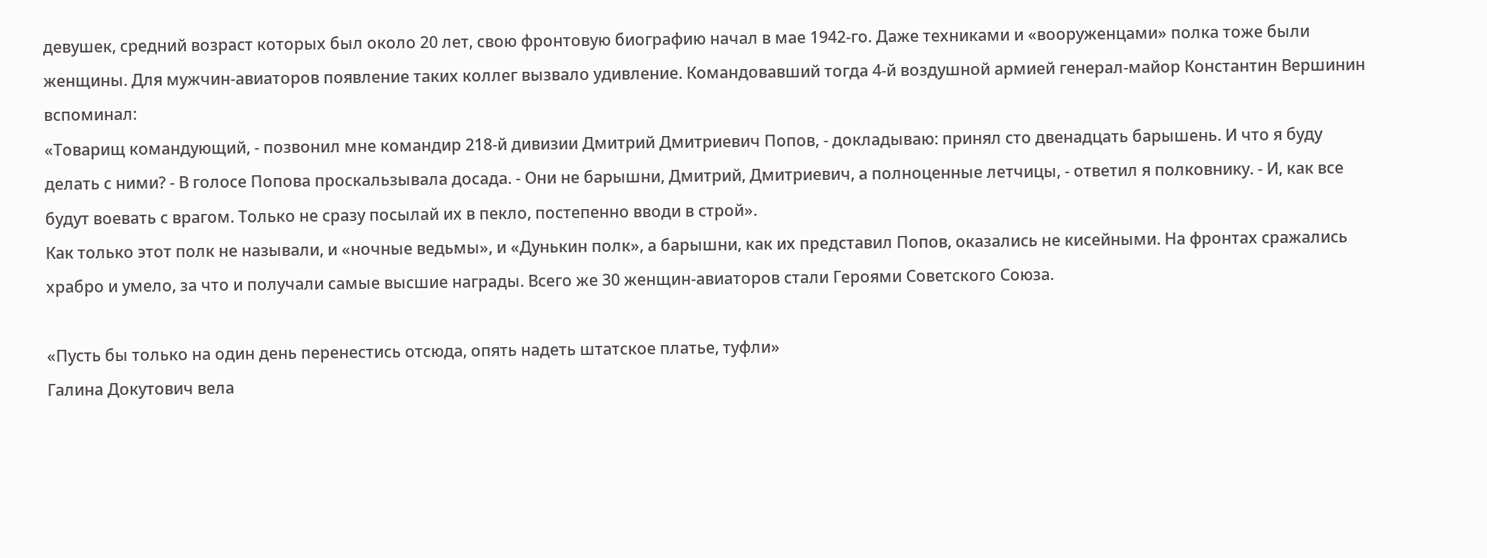девушек, средний возраст которых был около 20 лет, свою фронтовую биографию начал в мае 1942-го. Даже техниками и «вооруженцами» полка тоже были женщины. Для мужчин-авиаторов появление таких коллег вызвало удивление. Командовавший тогда 4-й воздушной армией генерал-майор Константин Вершинин вспоминал:
«Товарищ командующий, - позвонил мне командир 218-й дивизии Дмитрий Дмитриевич Попов, - докладываю: принял сто двенадцать барышень. И что я буду делать с ними? - В голосе Попова проскальзывала досада. - Они не барышни, Дмитрий, Дмитриевич, а полноценные летчицы, - ответил я полковнику. - И, как все будут воевать с врагом. Только не сразу посылай их в пекло, постепенно вводи в строй».
Как только этот полк не называли, и «ночные ведьмы», и «Дунькин полк», а барышни, как их представил Попов, оказались не кисейными. На фронтах сражались храбро и умело, за что и получали самые высшие награды. Всего же 30 женщин-авиаторов стали Героями Советского Союза.

«Пусть бы только на один день перенестись отсюда, опять надеть штатское платье, туфли»
Галина Докутович вела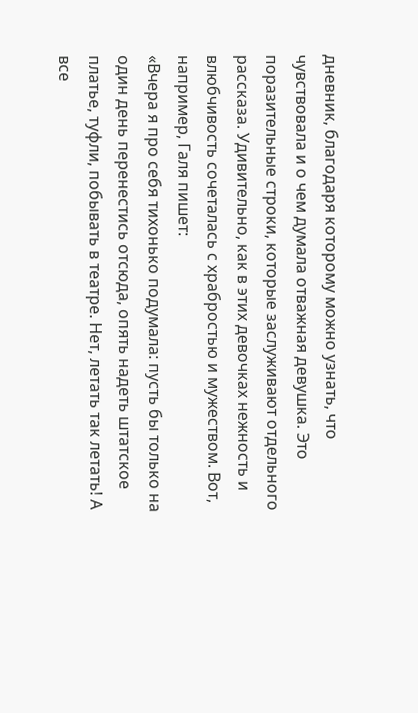дневник, благодаря которому можно узнать, что чувствовала и о чем думала отважная девушка. Это поразительные строки, которые заслуживают отдельного рассказа. Удивительно, как в этих девочках нежность и влюбчивость сочеталась с храбростью и мужеством. Вот, например, Галя пишет:
«Вчера я про себя тихонько подумала: пусть бы только на один день перенестись отсюда, опять надеть штатское платье, туфли, побывать в театре. Нет, летать так летать! А все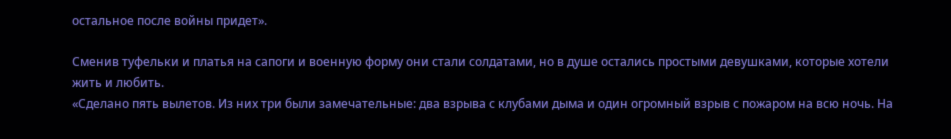остальное после войны придет».

Сменив туфельки и платья на сапоги и военную форму они стали солдатами, но в душе остались простыми девушками, которые хотели жить и любить.
«Сделано пять вылетов. Из них три были замечательные: два взрыва с клубами дыма и один огромный взрыв с пожаром на всю ночь. На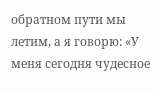обратном пути мы летим, а я говорю: «У меня сегодня чудесное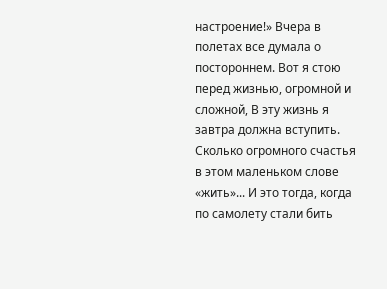настроение!» Вчера в полетах все думала о постороннем. Вот я стою перед жизнью, огромной и сложной, В эту жизнь я завтра должна вступить. Сколько огромного счастья в этом маленьком слове «жить»... И это тогда, когда по самолету стали бить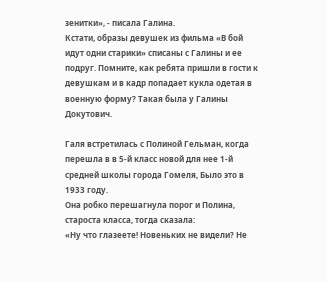зенитки», - писала Галина.
Кстати, образы девушек из фильма «В бой идут одни старики» списаны с Галины и ее подруг. Помните, как ребята пришли в гости к девушкам и в кадр попадает кукла одетая в военную форму? Такая была у Галины Докутович.

Галя встретилась с Полиной Гельман, когда перешла в в 5-й класс новой для нее 1-й средней школы города Гомеля, Было это в 1933 году.
Она робко перешагнула порог и Полина, староста класса, тогда сказала:
«Ну что глазеете! Новеньких не видели? Не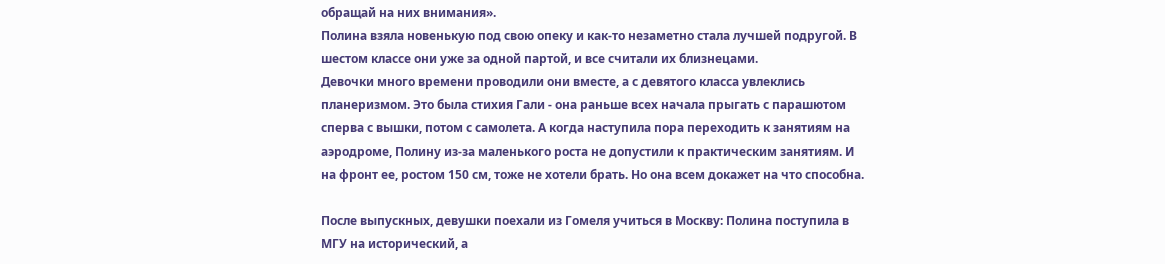обращай на них внимания».
Полина взяла новенькую под свою опеку и как-то незаметно стала лучшей подругой. В шестом классе они уже за одной партой, и все считали их близнецами.
Девочки много времени проводили они вместе, а с девятого класса увлеклись планеризмом. Это была стихия Гали - она раньше всех начала прыгать с парашютом сперва с вышки, потом с самолета. А когда наступила пора переходить к занятиям на аэродроме, Полину из-за маленького роста не допустили к практическим занятиям. И на фронт ее, ростом 150 см, тоже не хотели брать. Но она всем докажет на что способна.

После выпускных, девушки поехали из Гомеля учиться в Москву: Полина поступила в МГУ на исторический, а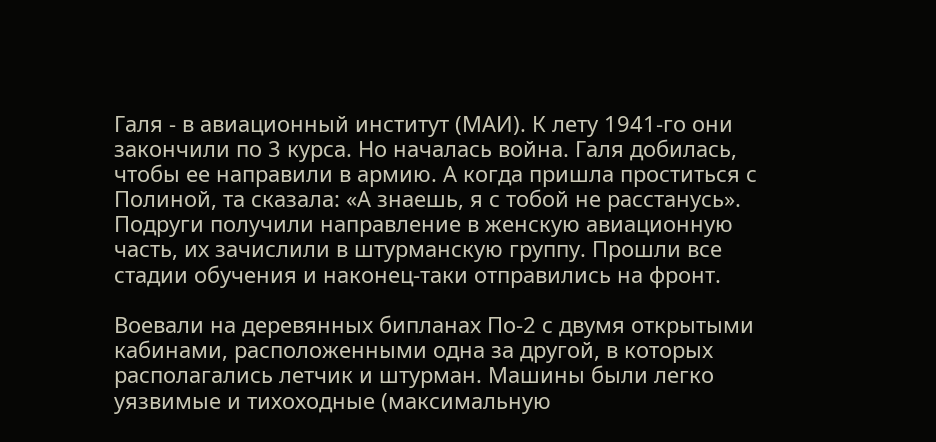Галя - в авиационный институт (МАИ). К лету 1941-го они закончили по 3 курса. Но началась война. Галя добилась, чтобы ее направили в армию. А когда пришла проститься с Полиной, та сказала: «А знаешь, я с тобой не расстанусь».
Подруги получили направление в женскую авиационную часть, их зачислили в штурманскую группу. Прошли все стадии обучения и наконец-таки отправились на фронт.

Воевали на деревянных бипланах По-2 с двумя открытыми кабинами, расположенными одна за другой, в которых располагались летчик и штурман. Машины были легко уязвимые и тихоходные (максимальную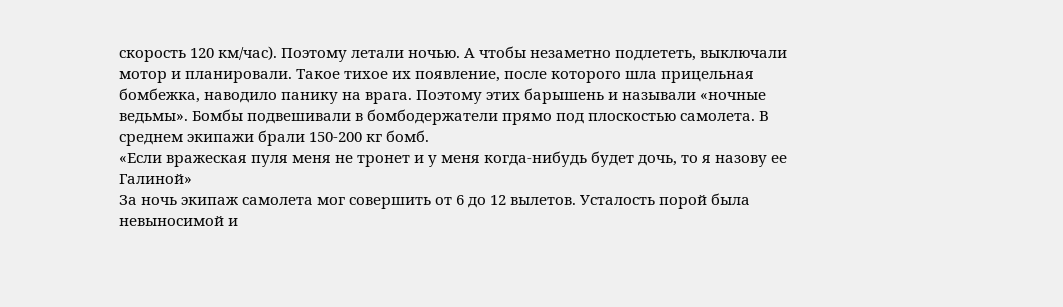скорость 120 км/час). Поэтому летали ночью. А чтобы незаметно подлететь, выключали мотор и планировали. Такое тихое их появление, после которого шла прицельная бомбежка, наводило панику на врага. Поэтому этих барышень и называли «ночные ведьмы». Бомбы подвешивали в бомбодержатели прямо под плоскостью самолета. В среднем экипажи брали 150-200 кг бомб.
«Если вражеская пуля меня не тронет и у меня когда-нибудь будет дочь, то я назову ее Галиной»
За ночь экипаж самолета мог совершить от 6 до 12 вылетов. Усталость порой была невыносимой и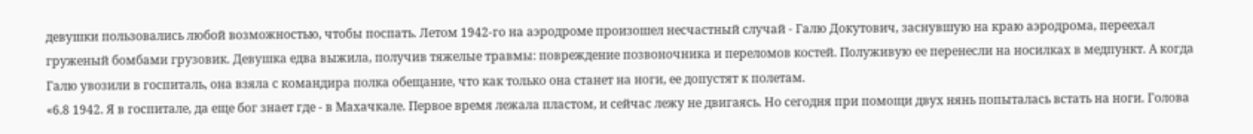девушки пользовались любой возможностью, чтобы поспать. Летом 1942-го на аэродроме произошел несчастный случай - Галю Докутович, заснувшую на краю аэродрома, переехал груженый бомбами грузовик. Девушка едва выжила, получив тяжелые травмы: повреждение позвоночника и переломов костей. Полуживую ее перенесли на носилках в медпункт. А когда Галю увозили в госпиталь, она взяла с командира полка обещание, что как только она станет на ноги, ее допустят к полетам.
«6.8 1942. Я в госпитале, да еще бог знает где - в Махачкале. Первое время лежала пластом, и сейчас лежу не двигаясь. Но сегодня при помощи двух нянь попыталась встать на ноги. Голова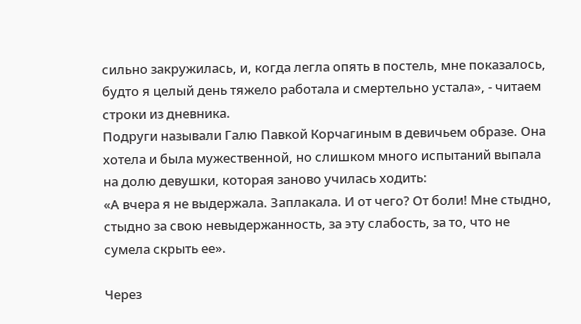сильно закружилась, и, когда легла опять в постель, мне показалось, будто я целый день тяжело работала и смертельно устала», - читаем строки из дневника.
Подруги называли Галю Павкой Корчагиным в девичьем образе. Она хотела и была мужественной, но слишком много испытаний выпала на долю девушки, которая заново училась ходить:
«А вчера я не выдержала. Заплакала. И от чего? От боли! Мне стыдно, стыдно за свою невыдержанность, за эту слабость, за то, что не сумела скрыть ее».

Через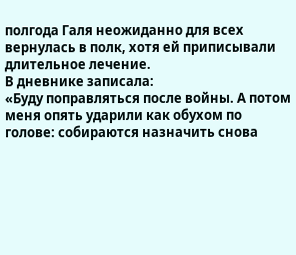полгода Галя неожиданно для всех вернулась в полк, хотя ей приписывали длительное лечение.
В дневнике записала:
«Буду поправляться после войны. А потом меня опять ударили как обухом по голове: собираются назначить снова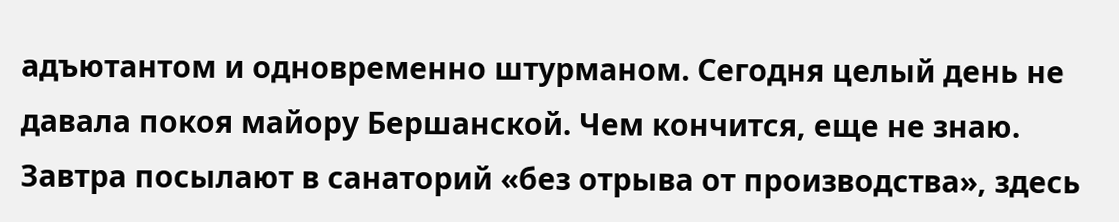адъютантом и одновременно штурманом. Сегодня целый день не давала покоя майору Бершанской. Чем кончится, еще не знаю. Завтра посылают в санаторий «без отрыва от производства», здесь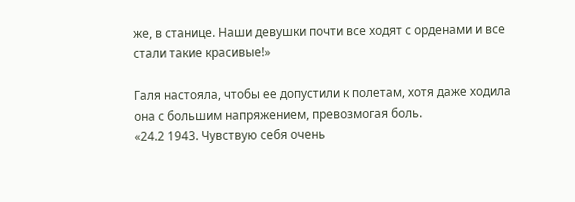же, в станице. Наши девушки почти все ходят с орденами и все стали такие красивые!»

Галя настояла, чтобы ее допустили к полетам, хотя даже ходила она с большим напряжением, превозмогая боль.
«24.2 1943. Чувствую себя очень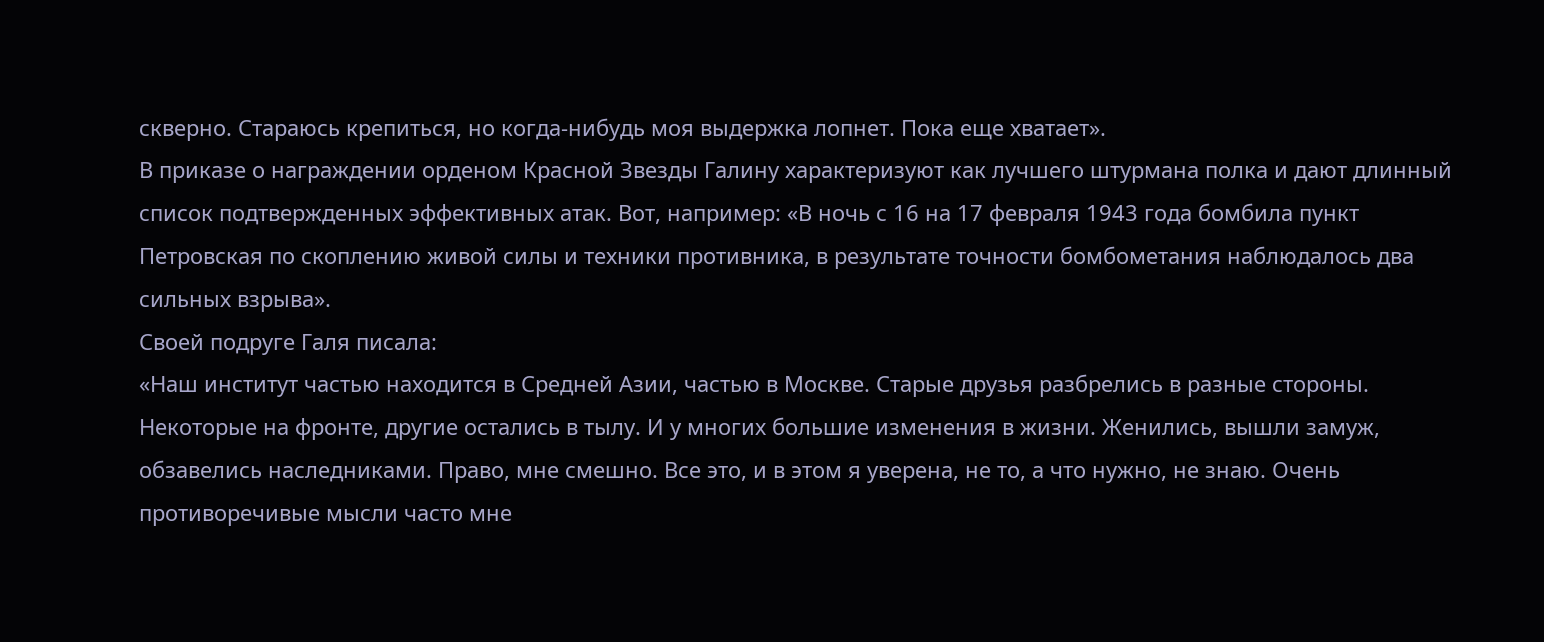скверно. Стараюсь крепиться, но когда-нибудь моя выдержка лопнет. Пока еще хватает».
В приказе о награждении орденом Красной Звезды Галину характеризуют как лучшего штурмана полка и дают длинный список подтвержденных эффективных атак. Вот, например: «В ночь с 16 на 17 февраля 1943 года бомбила пункт Петровская по скоплению живой силы и техники противника, в результате точности бомбометания наблюдалось два сильных взрыва».
Своей подруге Галя писала:
«Наш институт частью находится в Средней Азии, частью в Москве. Старые друзья разбрелись в разные стороны. Некоторые на фронте, другие остались в тылу. И у многих большие изменения в жизни. Женились, вышли замуж, обзавелись наследниками. Право, мне смешно. Все это, и в этом я уверена, не то, а что нужно, не знаю. Очень противоречивые мысли часто мне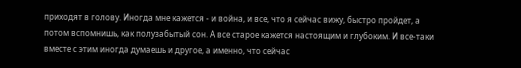приходят в голову. Иногда мне кажется - и война, и все, что я сейчас вижу, быстро пройдет, а потом вспомнишь, как полузабытый сон. А все старое кажется настоящим и глубоким. И все-таки вместе с этим иногда думаешь и другое, а именно, что сейчас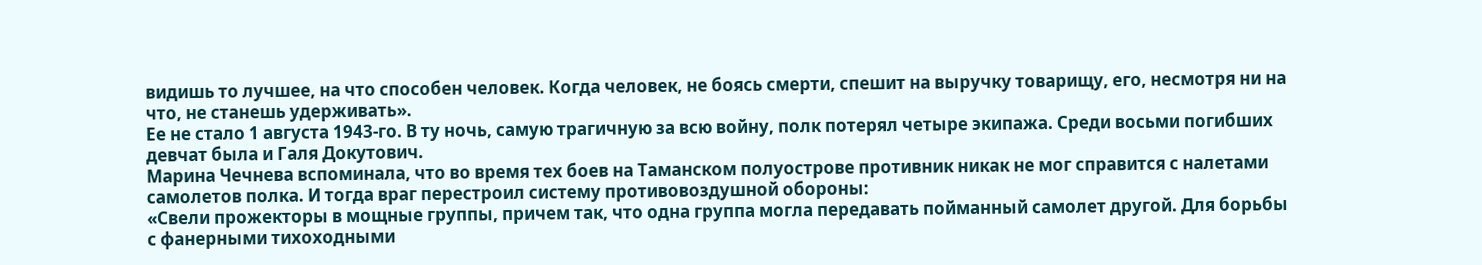видишь то лучшее, на что способен человек. Когда человек, не боясь смерти, спешит на выручку товарищу, его, несмотря ни на что, не станешь удерживать».
Ее не стало 1 августа 1943-го. В ту ночь, самую трагичную за всю войну, полк потерял четыре экипажа. Среди восьми погибших девчат была и Галя Докутович.
Марина Чечнева вспоминала, что во время тех боев на Таманском полуострове противник никак не мог справится с налетами самолетов полка. И тогда враг перестроил систему противовоздушной обороны:
«Свели прожекторы в мощные группы, причем так, что одна группа могла передавать пойманный самолет другой. Для борьбы с фанерными тихоходными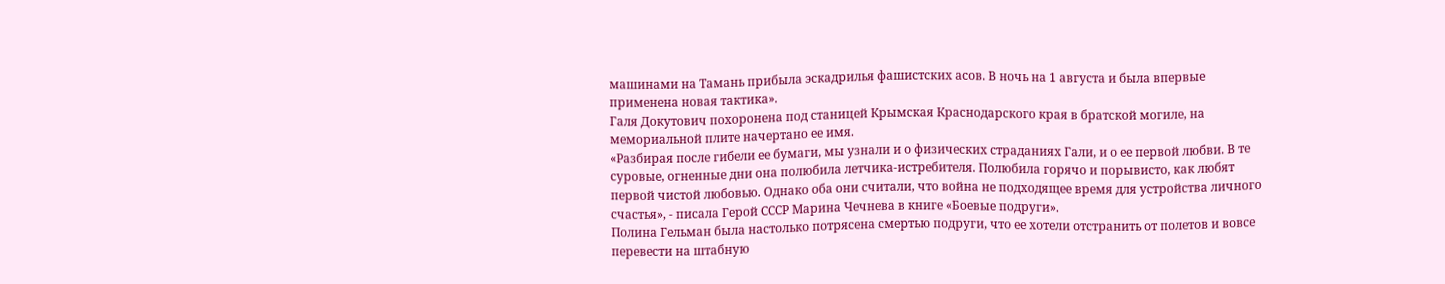машинами на Тамань прибыла эскадрилья фашистских асов. В ночь на 1 августа и была впервые применена новая тактика».
Галя Докутович похоронена под станицей Крымская Краснодарского края в братской могиле, на мемориальной плите начертано ее имя.
«Разбирая после гибели ее бумаги, мы узнали и о физических страданиях Гали, и о ее первой любви. В те суровые, огненные дни она полюбила летчика-истребителя. Полюбила горячо и порывисто, как любят первой чистой любовью. Однако оба они считали, что война не подходящее время для устройства личного счастья», - писала Герой СССР Марина Чечнева в книге «Боевые подруги».
Полина Гельман была настолько потрясена смертью подруги, что ее хотели отстранить от полетов и вовсе перевести на штабную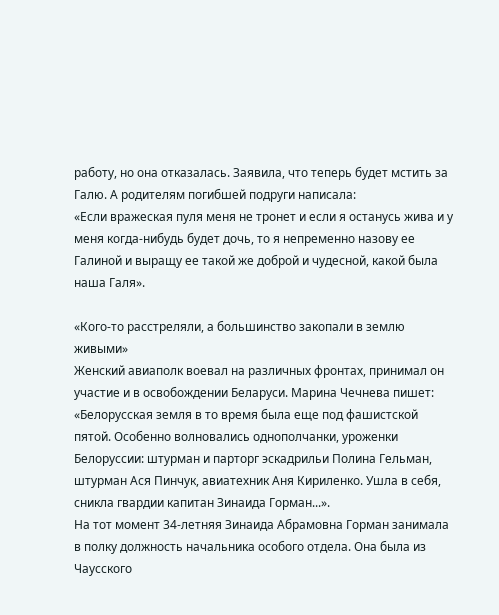работу, но она отказалась. Заявила, что теперь будет мстить за Галю. А родителям погибшей подруги написала:
«Если вражеская пуля меня не тронет и если я останусь жива и у меня когда-нибудь будет дочь, то я непременно назову ее Галиной и выращу ее такой же доброй и чудесной, какой была наша Галя».

«Кого-то расстреляли, а большинство закопали в землю живыми»
Женский авиаполк воевал на различных фронтах, принимал он участие и в освобождении Беларуси. Марина Чечнева пишет:
«Белорусская земля в то время была еще под фашистской пятой. Особенно волновались однополчанки, уроженки Белоруссии: штурман и парторг эскадрильи Полина Гельман, штурман Ася Пинчук, авиатехник Аня Кириленко. Ушла в себя, сникла гвардии капитан Зинаида Горман...».
На тот момент 34-летняя Зинаида Абрамовна Горман занимала в полку должность начальника особого отдела. Она была из Чаусского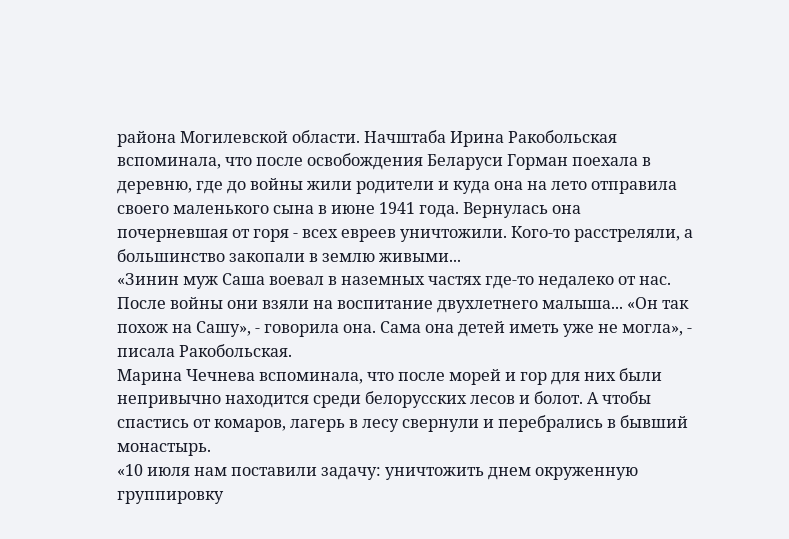района Могилевской области. Начштаба Ирина Ракобольская вспоминала, что после освобождения Беларуси Горман поехала в деревню, где до войны жили родители и куда она на лето отправила своего маленького сына в июне 1941 года. Вернулась она почерневшая от горя - всех евреев уничтожили. Кого-то расстреляли, а большинство закопали в землю живыми...
«Зинин муж Саша воевал в наземных частях где-то недалеко от нас. После войны они взяли на воспитание двухлетнего малыша... «Он так похож на Сашу», - говорила она. Сама она детей иметь уже не могла», - писала Ракобольская.
Марина Чечнева вспоминала, что после морей и гор для них были непривычно находится среди белорусских лесов и болот. А чтобы спастись от комаров, лагерь в лесу свернули и перебрались в бывший монастырь.
«10 июля нам поставили задачу: уничтожить днем окруженную группировку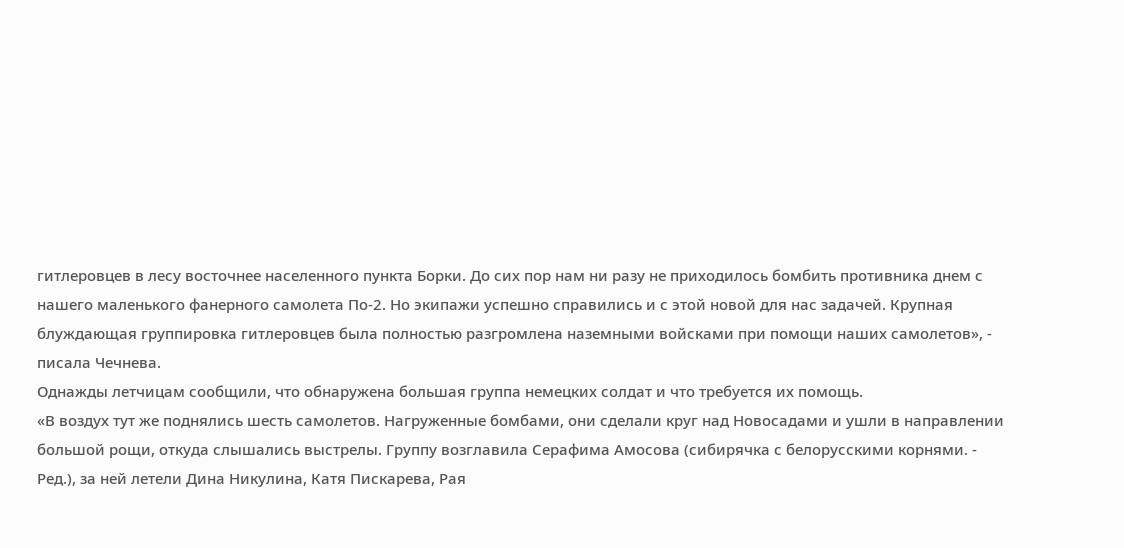гитлеровцев в лесу восточнее населенного пункта Борки. До сих пор нам ни разу не приходилось бомбить противника днем с нашего маленького фанерного самолета По-2. Но экипажи успешно справились и с этой новой для нас задачей. Крупная блуждающая группировка гитлеровцев была полностью разгромлена наземными войсками при помощи наших самолетов», - писала Чечнева.
Однажды летчицам сообщили, что обнаружена большая группа немецких солдат и что требуется их помощь.
«В воздух тут же поднялись шесть самолетов. Нагруженные бомбами, они сделали круг над Новосадами и ушли в направлении большой рощи, откуда слышались выстрелы. Группу возглавила Серафима Амосова (сибирячка с белорусскими корнями. - Ред.), за ней летели Дина Никулина, Катя Пискарева, Рая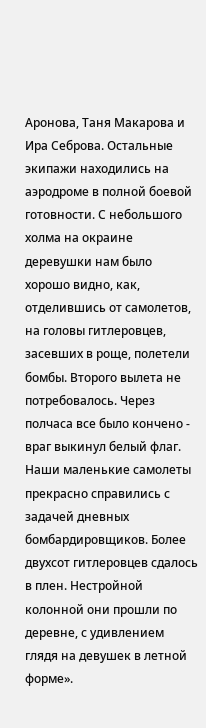Аронова, Таня Макарова и Ира Себрова. Остальные экипажи находились на аэродроме в полной боевой готовности. С небольшого холма на окраине деревушки нам было хорошо видно, как, отделившись от самолетов, на головы гитлеровцев, засевших в роще, полетели бомбы. Второго вылета не потребовалось. Через полчаса все было кончено - враг выкинул белый флаг. Наши маленькие самолеты прекрасно справились с задачей дневных бомбардировщиков. Более двухсот гитлеровцев сдалось в плен. Нестройной колонной они прошли по деревне, с удивлением глядя на девушек в летной форме».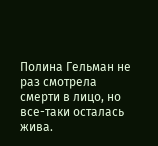Полина Гельман не раз смотрела смерти в лицо, но все-таки осталась жива.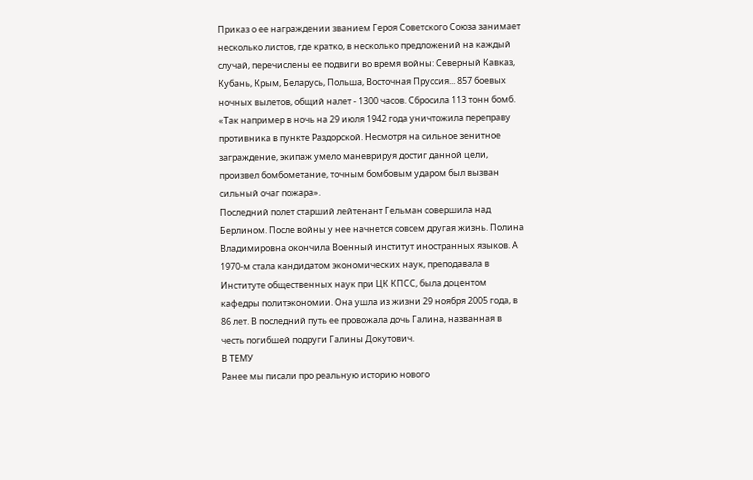Приказ о ее награждении званием Героя Советского Союза занимает несколько листов, где кратко, в несколько предложений на каждый случай, перечислены ее подвиги во время войны: Северный Кавказ, Кубань, Крым, Беларусь, Польша, Восточная Пруссия... 857 боевых ночных вылетов, общий налет - 1300 часов. Сбросила 113 тонн бомб.
«Так например в ночь на 29 июля 1942 года уничтожила переправу противника в пункте Раздорской. Несмотря на сильное зенитное заграждение, экипаж умело маневрируя достиг данной цели, произвел бомбометание, точным бомбовым ударом был вызван сильный очаг пожара».
Последний полет старший лейтенант Гельман совершила над Берлином. После войны у нее начнется совсем другая жизнь. Полина Владимировна окончила Военный институт иностранных языков. А 1970-м стала кандидатом экономических наук, преподавала в Институте общественных наук при ЦК КПСС, была доцентом кафедры политэкономии. Она ушла из жизни 29 ноября 2005 года, в 86 лет. В последний путь ее провожала дочь Галина, названная в честь погибшей подруги Галины Докутович.
В ТЕМУ
Ранее мы писали про реальную историю нового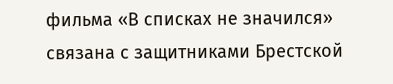фильма «В списках не значился» связана с защитниками Брестской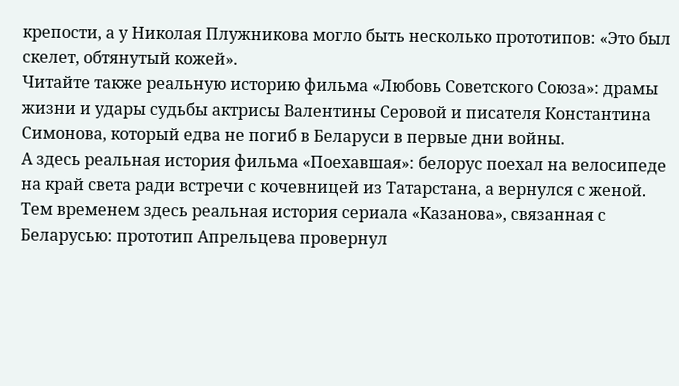крепости, а у Николая Плужникова могло быть несколько прототипов: «Это был скелет, обтянутый кожей».
Читайте также реальную историю фильма «Любовь Советского Союза»: драмы жизни и удары судьбы актрисы Валентины Серовой и писателя Константина Симонова, который едва не погиб в Беларуси в первые дни войны.
А здесь реальная история фильма «Поехавшая»: белорус поехал на велосипеде на край света ради встречи с кочевницей из Татарстана, а вернулся с женой.
Тем временем здесь реальная история сериала «Казанова», связанная с Беларусью: прототип Апрельцева провернул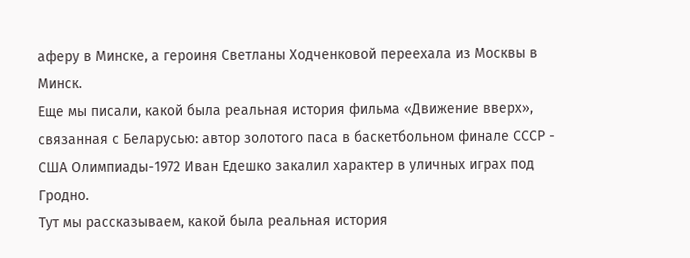аферу в Минске, а героиня Светланы Ходченковой переехала из Москвы в Минск.
Еще мы писали, какой была реальная история фильма «Движение вверх», связанная с Беларусью: автор золотого паса в баскетбольном финале СССР - США Олимпиады-1972 Иван Едешко закалил характер в уличных играх под Гродно.
Тут мы рассказываем, какой была реальная история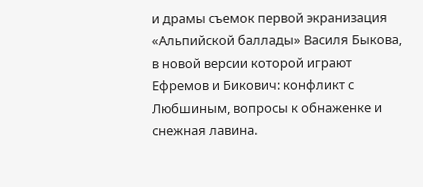и драмы съемок первой экранизация «Альпийской баллады» Василя Быкова, в новой версии которой играют Ефремов и Бикович: конфликт с Любшиным, вопросы к обнаженке и снежная лавина.